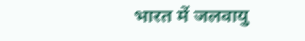भारत में जलवायु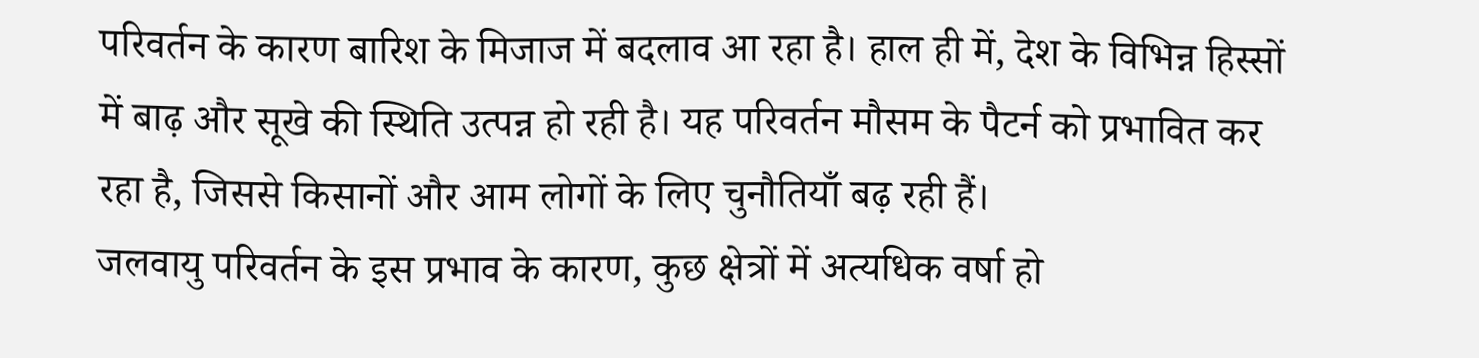परिवर्तन के कारण बारिश के मिजाज में बदलाव आ रहा है। हाल ही में, देश के विभिन्न हिस्सों में बाढ़ और सूखे की स्थिति उत्पन्न हो रही है। यह परिवर्तन मौसम के पैटर्न को प्रभावित कर रहा है, जिससे किसानों और आम लोगों के लिए चुनौतियाँ बढ़ रही हैं।
जलवायु परिवर्तन के इस प्रभाव के कारण, कुछ क्षेत्रों में अत्यधिक वर्षा हो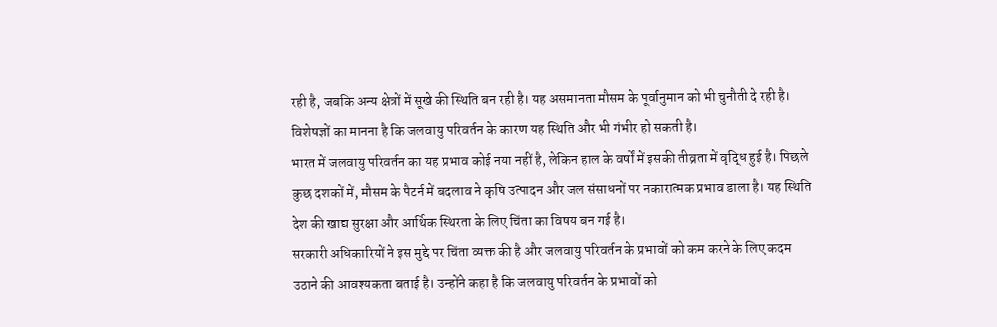रही है, जबकि अन्य क्षेत्रों में सूखे की स्थिति बन रही है। यह असमानता मौसम के पूर्वानुमान को भी चुनौती दे रही है। विशेषज्ञों का मानना है कि जलवायु परिवर्तन के कारण यह स्थिति और भी गंभीर हो सकती है।
भारत में जलवायु परिवर्तन का यह प्रभाव कोई नया नहीं है, लेकिन हाल के वर्षों में इसकी तीव्रता में वृद्धि हुई है। पिछले कुछ दशकों में, मौसम के पैटर्न में बदलाव ने कृषि उत्पादन और जल संसाधनों पर नकारात्मक प्रभाव डाला है। यह स्थिति देश की खाद्य सुरक्षा और आर्थिक स्थिरता के लिए चिंता का विषय बन गई है।
सरकारी अधिकारियों ने इस मुद्दे पर चिंता व्यक्त की है और जलवायु परिवर्तन के प्रभावों को कम करने के लिए कदम उठाने की आवश्यकता बताई है। उन्होंने कहा है कि जलवायु परिवर्तन के प्रभावों को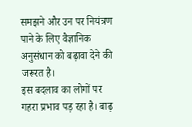समझने और उन पर नियंत्रण पाने के लिए वैज्ञानिक अनुसंधान को बढ़ावा देने की जरूरत है।
इस बदलाव का लोगों पर गहरा प्रभाव पड़ रहा है। बाढ़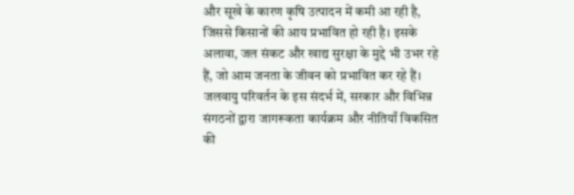और सूखे के कारण कृषि उत्पादन में कमी आ रही है, जिससे किसानों की आय प्रभावित हो रही है। इसके अलावा, जल संकट और खाद्य सुरक्षा के मुद्दे भी उभर रहे हैं, जो आम जनता के जीवन को प्रभावित कर रहे हैं।
जलवायु परिवर्तन के इस संदर्भ में, सरकार और विभिन्न संगठनों द्वारा जागरूकता कार्यक्रम और नीतियाँ विकसित की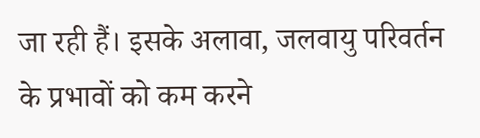जा रही हैं। इसके अलावा, जलवायु परिवर्तन के प्रभावों को कम करने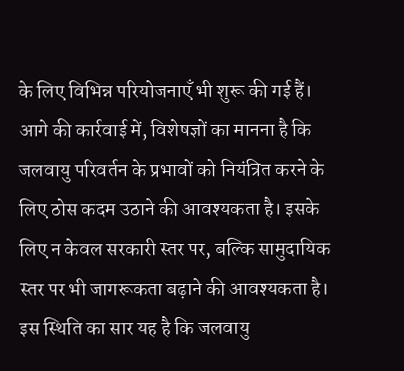के लिए विभिन्न परियोजनाएँ भी शुरू की गई हैं।
आगे की कार्रवाई में, विशेषज्ञों का मानना है कि जलवायु परिवर्तन के प्रभावों को नियंत्रित करने के लिए ठोस कदम उठाने की आवश्यकता है। इसके लिए न केवल सरकारी स्तर पर, बल्कि सामुदायिक स्तर पर भी जागरूकता बढ़ाने की आवश्यकता है।
इस स्थिति का सार यह है कि जलवायु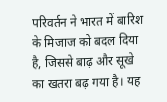परिवर्तन ने भारत में बारिश के मिजाज को बदल दिया है, जिससे बाढ़ और सूखे का खतरा बढ़ गया है। यह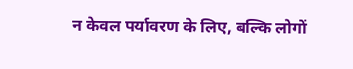न केवल पर्यावरण के लिए, बल्कि लोगों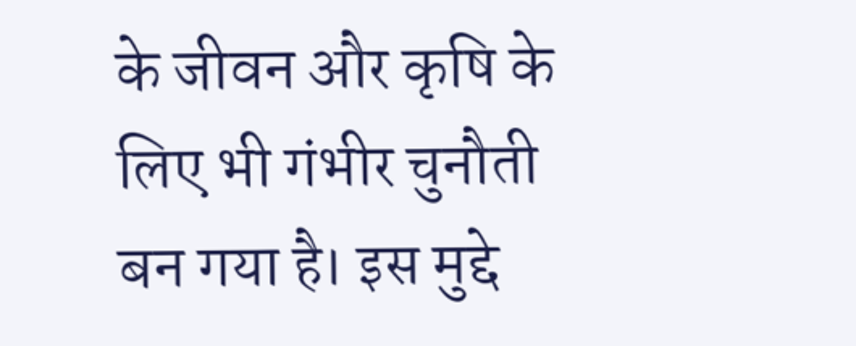के जीवन और कृषि के लिए भी गंभीर चुनौती बन गया है। इस मुद्दे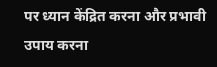पर ध्यान केंद्रित करना और प्रभावी उपाय करना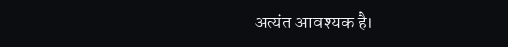अत्यंत आवश्यक है।